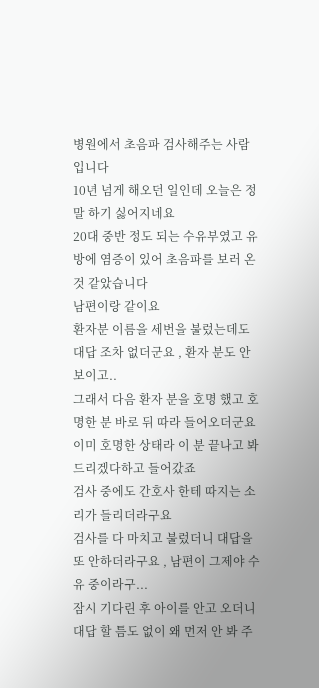병원에서 초음파 검사해주는 사람입니다
10년 넘게 해오던 일인데 오늘은 정말 하기 싫어지네요
20대 중반 정도 되는 수유부였고 유방에 염증이 있어 초음파를 보러 온 것 같았습니다
남편이랑 같이요
환자분 이름을 세번을 불렀는데도 대답 조차 없더군요 , 환자 분도 안보이고..
그래서 다음 환자 분을 호명 했고 호명한 분 바로 뒤 따라 들어오더군요
이미 호명한 상태라 이 분 끝나고 봐 드리겠다하고 들어갔죠
검사 중에도 간호사 한테 따지는 소리가 들리더라구요
검사를 다 마치고 불렀더니 대답을 또 안하더라구요 , 남편이 그제야 수유 중이라구...
잠시 기다린 후 아이를 안고 오더니 대답 할 틈도 없이 왜 먼저 안 봐 주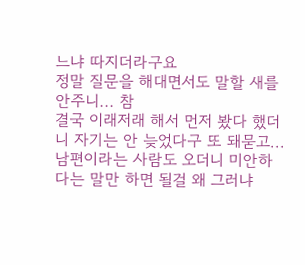느냐 따지더라구요
정말 질문을 해대면서도 말할 새를 안주니... 참
결국 이래저래 해서 먼저 봤다 했더니 자기는 안 늦었다구 또 돼묻고...
남편이라는 사람도 오더니 미안하다는 말만 하면 될걸 왜 그러냐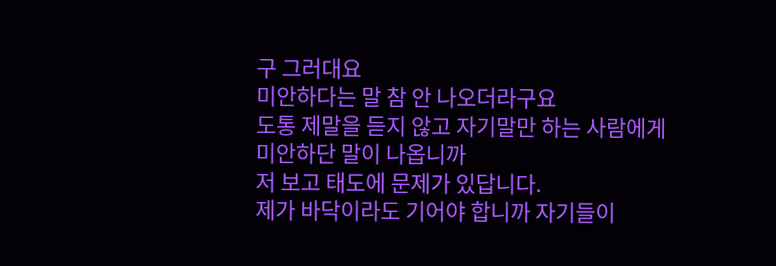구 그러대요
미안하다는 말 참 안 나오더라구요
도통 제말을 듣지 않고 자기말만 하는 사람에게 미안하단 말이 나옵니까
저 보고 태도에 문제가 있답니다.
제가 바닥이라도 기어야 합니까 자기들이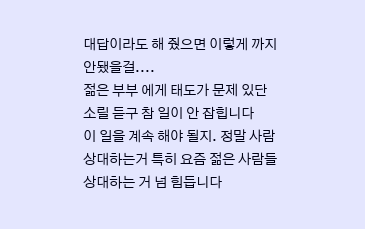대답이라도 해 줬으면 이렇게 까지 안됐을걸....
젊은 부부 에게 태도가 문제 있단 소릴 듣구 참 일이 안 잡힙니다
이 일을 계속 해야 될지. 정말 사람 상대하는거 특히 요즘 젊은 사람들 상대하는 거 넘 힘듭니다